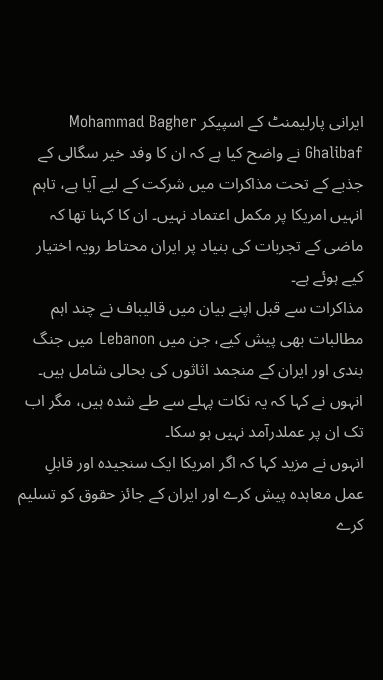ایرانی پارلیمنٹ کے اسپیکر Mohammad Bagher Ghalibaf نے واضح کیا ہے کہ ان کا وفد خیر سگالی کے جذبے کے تحت مذاکرات میں شرکت کے لیے آیا ہے، تاہم انہیں امریکا پر مکمل اعتماد نہیں۔ ان کا کہنا تھا کہ ماضی کے تجربات کی بنیاد پر ایران محتاط رویہ اختیار کیے ہوئے ہے۔
مذاکرات سے قبل اپنے بیان میں قالیباف نے چند اہم مطالبات بھی پیش کیے، جن میں Lebanon میں جنگ بندی اور ایران کے منجمد اثاثوں کی بحالی شامل ہیں۔ انہوں نے کہا کہ یہ نکات پہلے سے طے شدہ ہیں، مگر اب تک ان پر عملدرآمد نہیں ہو سکا۔
انہوں نے مزید کہا کہ اگر امریکا ایک سنجیدہ اور قابلِ عمل معاہدہ پیش کرے اور ایران کے جائز حقوق کو تسلیم کرے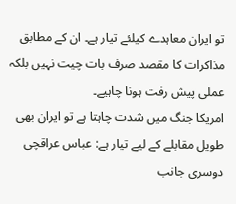تو ایران معاہدے کیلئے تیار ہے۔ ان کے مطابق مذاکرات کا مقصد صرف بات چیت نہیں بلکہ عملی پیش رفت ہونا چاہیے۔
امریکا جنگ میں شدت چاہتا ہے تو ایران بھی طویل مقابلے کے لیے تیار ہے: عباس عراقچی
دوسری جانب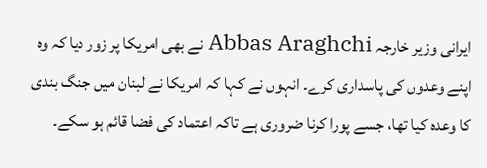ایرانی وزیر خارجہ Abbas Araghchi نے بھی امریکا پر زور دیا کہ وہ اپنے وعدوں کی پاسداری کرے۔ انہوں نے کہا کہ امریکا نے لبنان میں جنگ بندی کا وعدہ کیا تھا، جسے پورا کرنا ضروری ہے تاکہ اعتماد کی فضا قائم ہو سکے۔